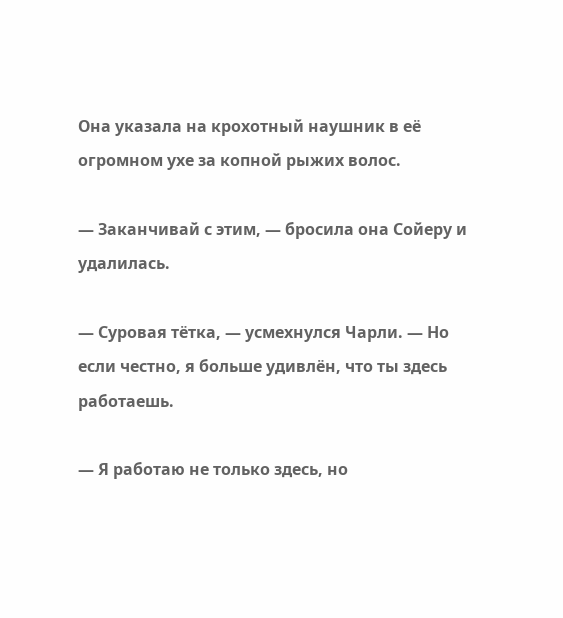Она указала на крохотный наушник в её огромном ухе за копной рыжих волос.

— Заканчивай с этим, — бросила она Сойеру и удалилась.

— Суровая тётка, — усмехнулся Чарли. — Но если честно, я больше удивлён, что ты здесь работаешь.

— Я работаю не только здесь, но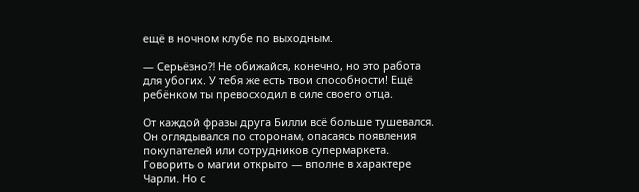ещё в ночном клубе по выходным.

— Серьёзно⁈ Не обижайся, конечно, но это работа для убогих. У тебя же есть твои способности! Ещё ребёнком ты превосходил в силе своего отца.

От каждой фразы друга Билли всё больше тушевался. Он оглядывался по сторонам, опасаясь появления покупателей или сотрудников супермаркета. Говорить о магии открыто — вполне в характере Чарли. Но с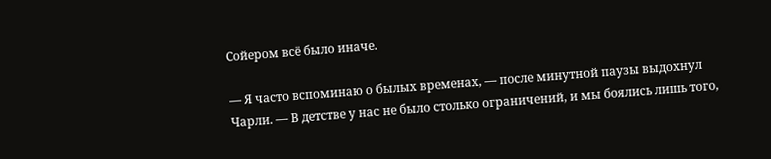Сойером всё было иначе.

— Я часто вспоминаю о былых временах, — после минутной паузы выдохнул Чарли. — В детстве у нас не было столько ограничений, и мы боялись лишь того,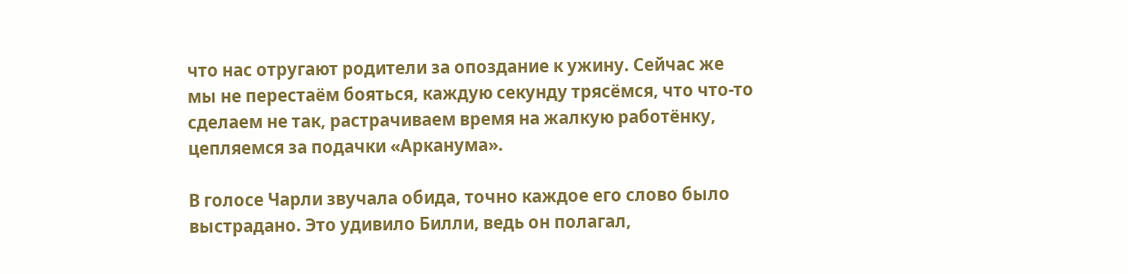что нас отругают родители за опоздание к ужину. Сейчас же мы не перестаём бояться, каждую секунду трясёмся, что что-то сделаем не так, растрачиваем время на жалкую работёнку, цепляемся за подачки «Арканума».

В голосе Чарли звучала обида, точно каждое его слово было выстрадано. Это удивило Билли, ведь он полагал,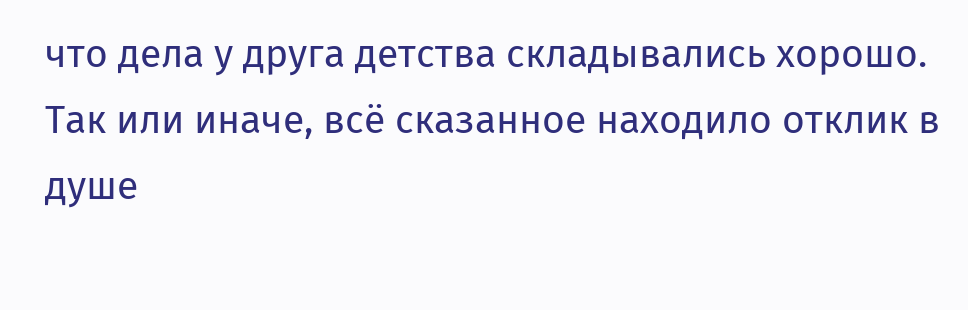что дела у друга детства складывались хорошо. Так или иначе, всё сказанное находило отклик в душе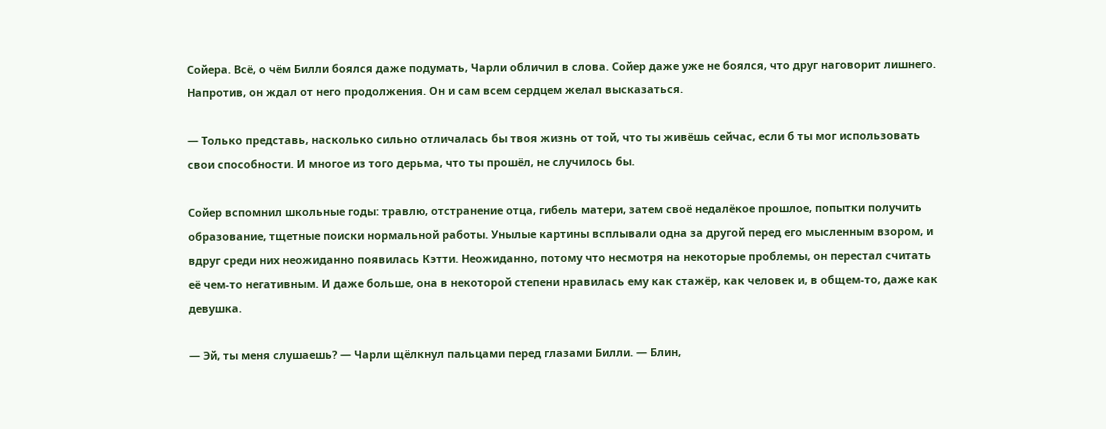Сойера. Всё, о чём Билли боялся даже подумать, Чарли обличил в слова. Сойер даже уже не боялся, что друг наговорит лишнего. Напротив, он ждал от него продолжения. Он и сам всем сердцем желал высказаться.

— Только представь, насколько сильно отличалась бы твоя жизнь от той, что ты живёшь сейчас, если б ты мог использовать свои способности. И многое из того дерьма, что ты прошёл, не случилось бы.

Сойер вспомнил школьные годы: травлю, отстранение отца, гибель матери, затем своё недалёкое прошлое, попытки получить образование, тщетные поиски нормальной работы. Унылые картины всплывали одна за другой перед его мысленным взором, и вдруг среди них неожиданно появилась Кэтти. Неожиданно, потому что несмотря на некоторые проблемы, он перестал считать её чем-то негативным. И даже больше, она в некоторой степени нравилась ему как стажёр, как человек и, в общем-то, даже как девушка.

— Эй, ты меня слушаешь? — Чарли щёлкнул пальцами перед глазами Билли. — Блин,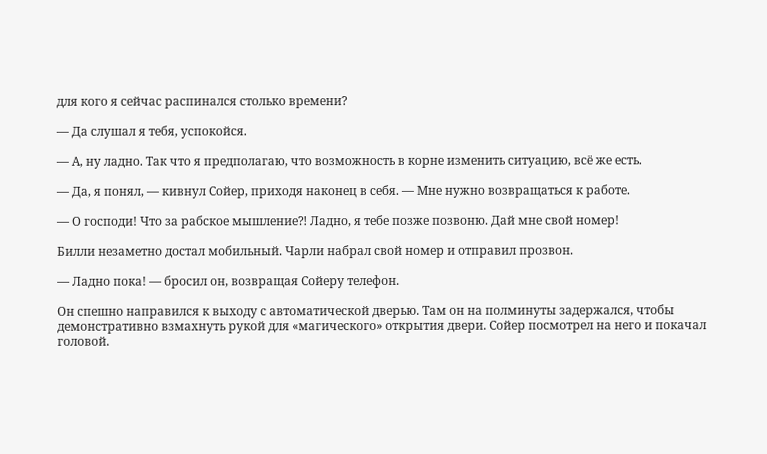для кого я сейчас распинался столько времени?

— Да слушал я тебя, успокойся.

— А, ну ладно. Так что я предполагаю, что возможность в корне изменить ситуацию, всё же есть.

— Да, я понял, — кивнул Сойер, приходя наконец в себя. — Мне нужно возвращаться к работе.

— О господи! Что за рабское мышление⁈ Ладно, я тебе позже позвоню. Дай мне свой номер!

Билли незаметно достал мобильный. Чарли набрал свой номер и отправил прозвон.

— Ладно пока! — бросил он, возвращая Сойеру телефон.

Он спешно направился к выходу с автоматической дверью. Там он на полминуты задержался, чтобы демонстративно взмахнуть рукой для «магического» открытия двери. Сойер посмотрел на него и покачал головой.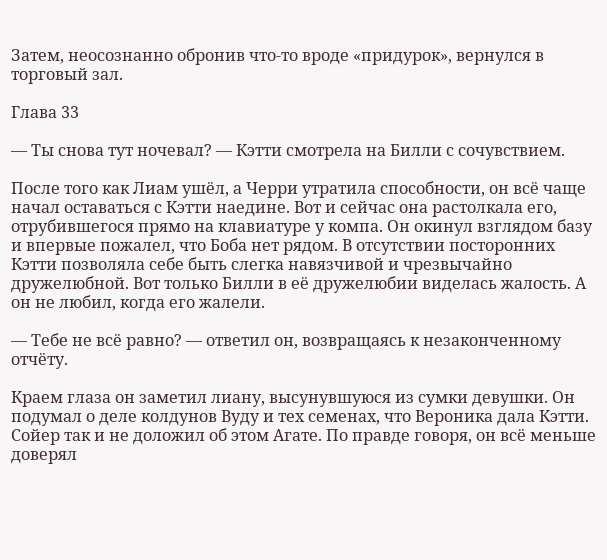Затем, неосознанно обронив что-то вроде «придурок», вернулся в торговый зал.

Глава 33

— Ты снова тут ночевал? — Кэтти смотрела на Билли с сочувствием.

После того как Лиам ушёл, а Черри утратила способности, он всё чаще начал оставаться с Кэтти наедине. Вот и сейчас она растолкала его, отрубившегося прямо на клавиатуре у компа. Он окинул взглядом базу и впервые пожалел, что Боба нет рядом. В отсутствии посторонних Кэтти позволяла себе быть слегка навязчивой и чрезвычайно дружелюбной. Вот только Билли в её дружелюбии виделась жалость. А он не любил, когда его жалели.

— Тебе не всё равно? — ответил он, возвращаясь к незаконченному отчёту.

Краем глаза он заметил лиану, высунувшуюся из сумки девушки. Он подумал о деле колдунов Вуду и тех семенах, что Вероника дала Кэтти. Сойер так и не доложил об этом Агате. По правде говоря, он всё меньше доверял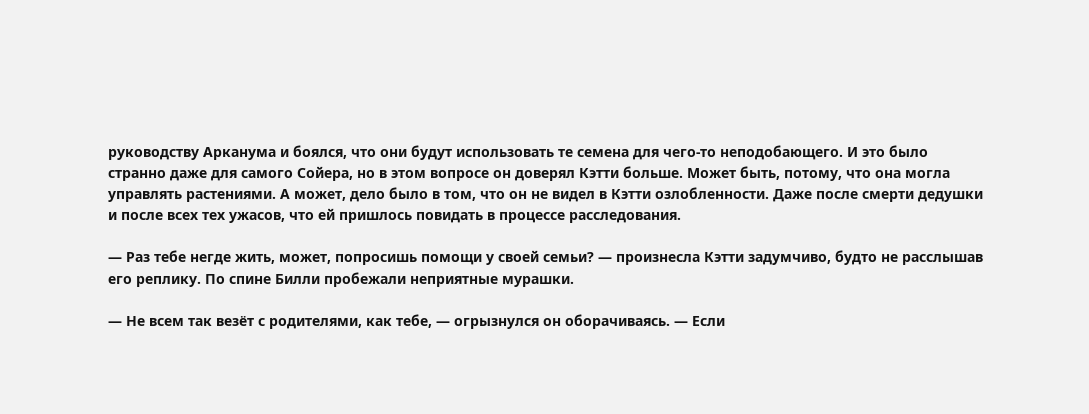руководству Арканума и боялся, что они будут использовать те семена для чего-то неподобающего. И это было странно даже для самого Сойера, но в этом вопросе он доверял Кэтти больше. Может быть, потому, что она могла управлять растениями. А может, дело было в том, что он не видел в Кэтти озлобленности. Даже после смерти дедушки и после всех тех ужасов, что ей пришлось повидать в процессе расследования.

— Раз тебе негде жить, может, попросишь помощи у своей семьи? — произнесла Кэтти задумчиво, будто не расслышав его реплику. По спине Билли пробежали неприятные мурашки.

— Не всем так везёт с родителями, как тебе, — огрызнулся он оборачиваясь. — Если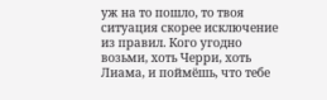уж на то пошло, то твоя ситуация скорее исключение из правил. Кого угодно возьми, хоть Черри, хоть Лиама, и поймёшь, что тебе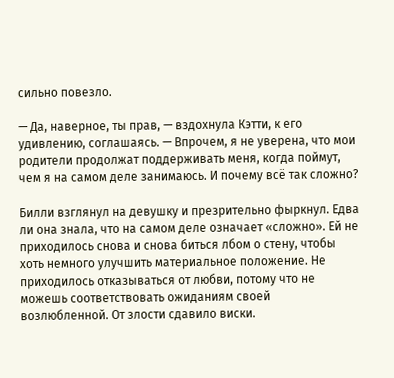сильно повезло.

— Да, наверное, ты прав, — вздохнула Кэтти, к его удивлению, соглашаясь. — Впрочем, я не уверена, что мои родители продолжат поддерживать меня, когда поймут, чем я на самом деле занимаюсь. И почему всё так сложно?

Билли взглянул на девушку и презрительно фыркнул. Едва ли она знала, что на самом деле означает «сложно». Ей не приходилось снова и снова биться лбом о стену, чтобы хоть немного улучшить материальное положение. Не приходилось отказываться от любви, потому что не можешь соответствовать ожиданиям своей возлюбленной. От злости сдавило виски.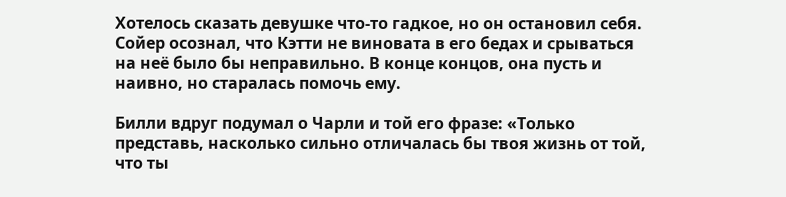Хотелось сказать девушке что-то гадкое, но он остановил себя. Сойер осознал, что Кэтти не виновата в его бедах и срываться на неё было бы неправильно. В конце концов, она пусть и наивно, но старалась помочь ему.

Билли вдруг подумал о Чарли и той его фразе: «Только представь, насколько сильно отличалась бы твоя жизнь от той, что ты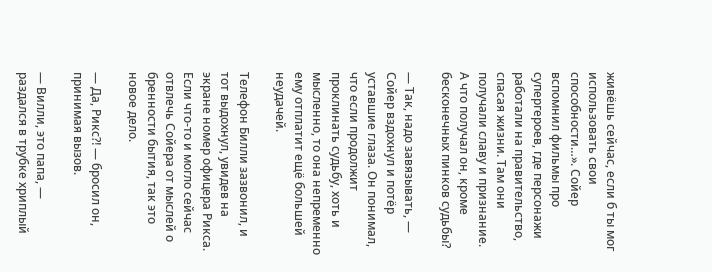живёшь сейчас, если б ты мог использовать свои способности…». Сойер вспомнил фильмы про супергероев, где персонажи работали на правительство, спасая жизни. Там они получали славу и признание. А что получал он, кроме бесконечных пинков судьбы?

— Так, надо завязывать, — Сойер вздохнул и потёр уставшие глаза. Он понимал, что если продолжит проклинать судьбу, хоть и мысленно, то она непременно ему отплатит ещё большей неудачей.

Телефон Билли зазвонил, и тот выдохнул, увидев на экране номер офицера Рикса. Если что-то и могло сейчас отвлечь Сойера от мыслей о бренности бытия, так это новое дело.

— Да, Рикс⁈ — бросил он, принимая вызов.

— Вилли, это папа, — раздался в трубке хриплый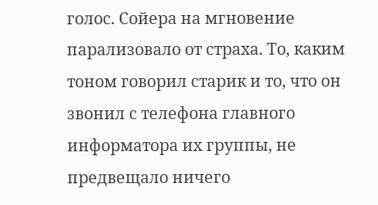голос. Сойера на мгновение парализовало от страха. То, каким тоном говорил старик и то, что он звонил с телефона главного информатора их группы, не предвещало ничего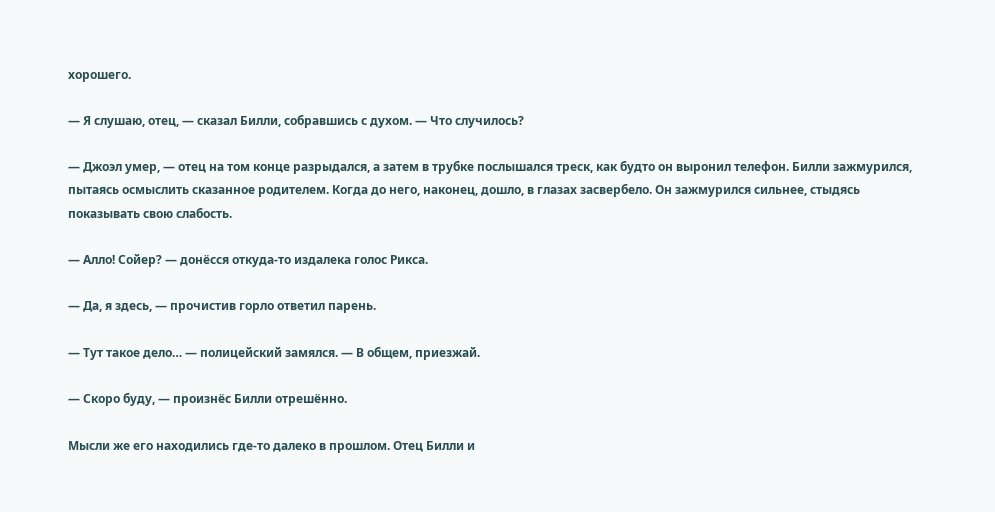хорошего.

— Я слушаю, отец, — сказал Билли, собравшись с духом. — Что случилось?

— Джоэл умер, — отец на том конце разрыдался, а затем в трубке послышался треск, как будто он выронил телефон. Билли зажмурился, пытаясь осмыслить сказанное родителем. Когда до него, наконец, дошло, в глазах засвербело. Он зажмурился сильнее, стыдясь показывать свою слабость.

— Алло! Сойер? — донёсся откуда-то издалека голос Рикса.

— Да, я здесь, — прочистив горло ответил парень.

— Тут такое дело… — полицейский замялся. — В общем, приезжай.

— Скоро буду, — произнёс Билли отрешённо.

Мысли же его находились где-то далеко в прошлом. Отец Билли и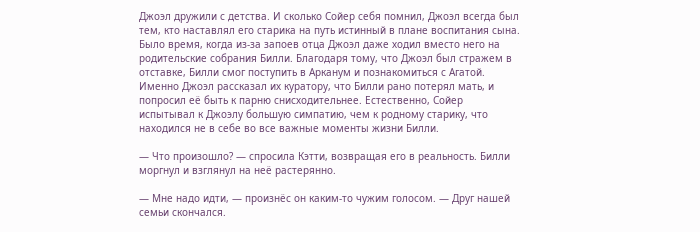Джоэл дружили с детства. И сколько Сойер себя помнил, Джоэл всегда был тем, кто наставлял его старика на путь истинный в плане воспитания сына. Было время, когда из-за запоев отца Джоэл даже ходил вместо него на родительские собрания Билли. Благодаря тому, что Джоэл был стражем в отставке, Билли смог поступить в Арканум и познакомиться с Агатой. Именно Джоэл рассказал их куратору, что Билли рано потерял мать, и попросил её быть к парню снисходительнее. Естественно, Сойер испытывал к Джоэлу большую симпатию, чем к родному старику, что находился не в себе во все важные моменты жизни Билли.

— Что произошло? — спросила Кэтти, возвращая его в реальность. Билли моргнул и взглянул на неё растерянно.

— Мне надо идти, — произнёс он каким-то чужим голосом. — Друг нашей семьи скончался.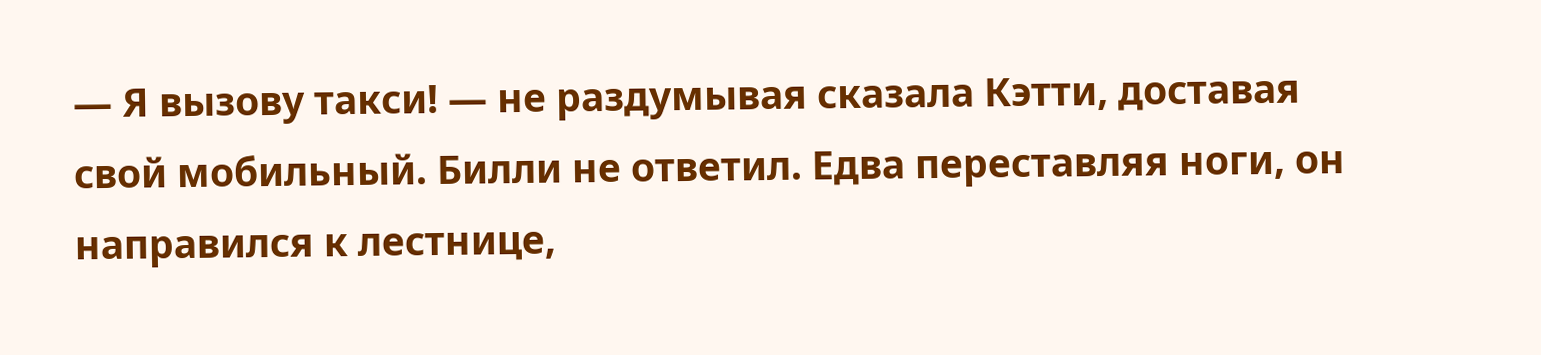— Я вызову такси! — не раздумывая сказала Кэтти, доставая свой мобильный. Билли не ответил. Едва переставляя ноги, он направился к лестнице,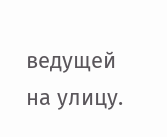ведущей на улицу.